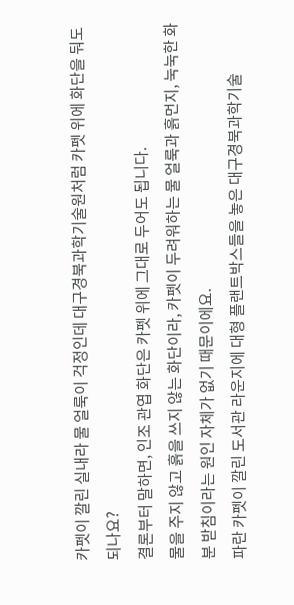카펫이 깔린 실내라 물 얼룩이 걱정인데 대구경북과학기술원처럼 카펫 위에 화단을 둬도 되나요?
결론부터 말하면, 인조 관엽 화단은 카펫 위에 그대로 두어도 됩니다.
물을 주지 않고 흙을 쓰지 않는 화단이라, 카펫이 두려워하는 물 얼룩과 흙먼지, 눅눅한 화분 받침이라는 원인 자체가 없기 때문이에요.
파란 카펫이 깔린 도서관 라운지에 대형 플랜트박스들을 놓은 대구경북과학기술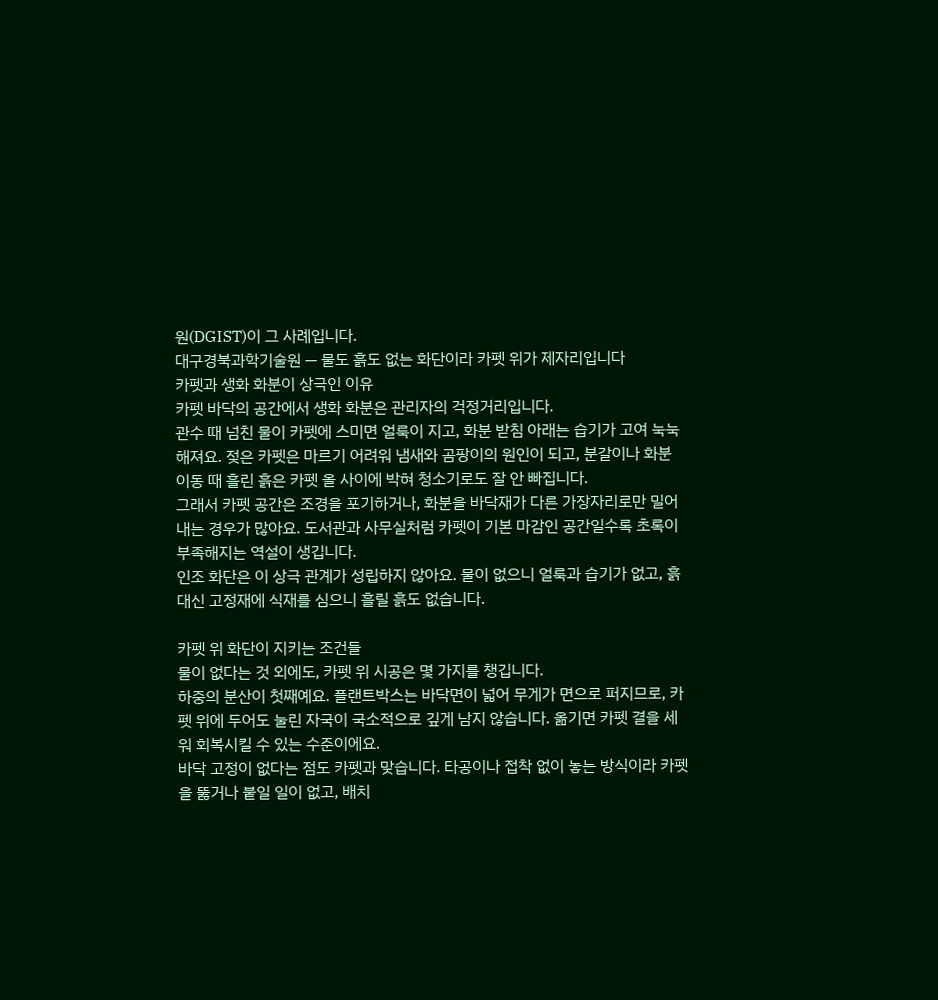원(DGIST)이 그 사례입니다.
대구경북과학기술원 — 물도 흙도 없는 화단이라 카펫 위가 제자리입니다
카펫과 생화 화분이 상극인 이유
카펫 바닥의 공간에서 생화 화분은 관리자의 걱정거리입니다.
관수 때 넘친 물이 카펫에 스미면 얼룩이 지고, 화분 받침 아래는 습기가 고여 눅눅해져요. 젖은 카펫은 마르기 어려워 냄새와 곰팡이의 원인이 되고, 분갈이나 화분 이동 때 흘린 흙은 카펫 올 사이에 박혀 청소기로도 잘 안 빠집니다.
그래서 카펫 공간은 조경을 포기하거나, 화분을 바닥재가 다른 가장자리로만 밀어내는 경우가 많아요. 도서관과 사무실처럼 카펫이 기본 마감인 공간일수록 초록이 부족해지는 역설이 생깁니다.
인조 화단은 이 상극 관계가 성립하지 않아요. 물이 없으니 얼룩과 습기가 없고, 흙 대신 고정재에 식재를 심으니 흘릴 흙도 없습니다.

카펫 위 화단이 지키는 조건들
물이 없다는 것 외에도, 카펫 위 시공은 몇 가지를 챙깁니다.
하중의 분산이 첫째예요. 플랜트박스는 바닥면이 넓어 무게가 면으로 퍼지므로, 카펫 위에 두어도 눌린 자국이 국소적으로 깊게 남지 않습니다. 옮기면 카펫 결을 세워 회복시킬 수 있는 수준이에요.
바닥 고정이 없다는 점도 카펫과 맞습니다. 타공이나 접착 없이 놓는 방식이라 카펫을 뚫거나 붙일 일이 없고, 배치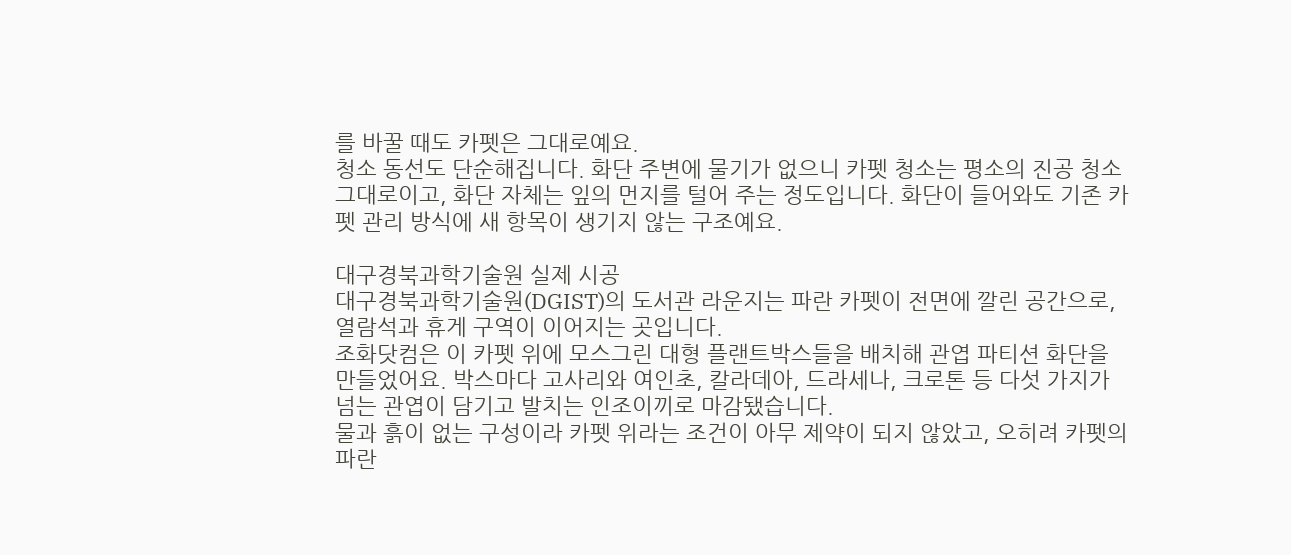를 바꿀 때도 카펫은 그대로예요.
청소 동선도 단순해집니다. 화단 주변에 물기가 없으니 카펫 청소는 평소의 진공 청소 그대로이고, 화단 자체는 잎의 먼지를 털어 주는 정도입니다. 화단이 들어와도 기존 카펫 관리 방식에 새 항목이 생기지 않는 구조예요.

대구경북과학기술원 실제 시공
대구경북과학기술원(DGIST)의 도서관 라운지는 파란 카펫이 전면에 깔린 공간으로, 열람석과 휴게 구역이 이어지는 곳입니다.
조화닷컴은 이 카펫 위에 모스그린 대형 플랜트박스들을 배치해 관엽 파티션 화단을 만들었어요. 박스마다 고사리와 여인초, 칼라데아, 드라세나, 크로톤 등 다섯 가지가 넘는 관엽이 담기고 발치는 인조이끼로 마감됐습니다.
물과 흙이 없는 구성이라 카펫 위라는 조건이 아무 제약이 되지 않았고, 오히려 카펫의 파란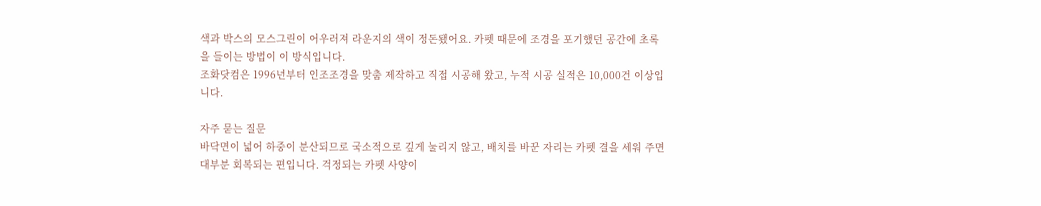색과 박스의 모스그린이 어우러져 라운지의 색이 정돈됐어요. 카펫 때문에 조경을 포기했던 공간에 초록을 들이는 방법이 이 방식입니다.
조화닷컴은 1996년부터 인조조경을 맞춤 제작하고 직접 시공해 왔고, 누적 시공 실적은 10,000건 이상입니다.

자주 묻는 질문
바닥면이 넓어 하중이 분산되므로 국소적으로 깊게 눌리지 않고, 배치를 바꾼 자리는 카펫 결을 세워 주면 대부분 회복되는 편입니다. 걱정되는 카펫 사양이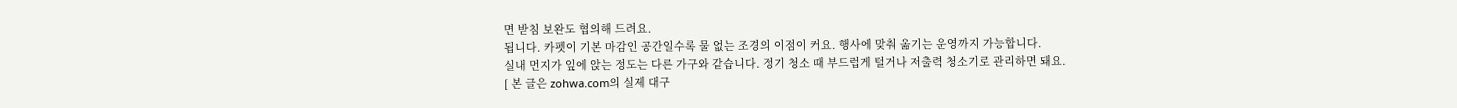면 받침 보완도 협의해 드려요.
됩니다. 카펫이 기본 마감인 공간일수록 물 없는 조경의 이점이 커요. 행사에 맞춰 옮기는 운영까지 가능합니다.
실내 먼지가 잎에 앉는 정도는 다른 가구와 같습니다. 정기 청소 때 부드럽게 털거나 저출력 청소기로 관리하면 돼요.
[ 본 글은 zohwa.com의 실제 대구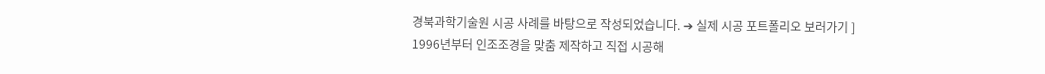경북과학기술원 시공 사례를 바탕으로 작성되었습니다. ➔ 실제 시공 포트폴리오 보러가기 ]
1996년부터 인조조경을 맞춤 제작하고 직접 시공해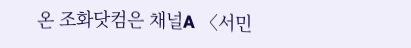온 조화닷컴은 채널A 〈서민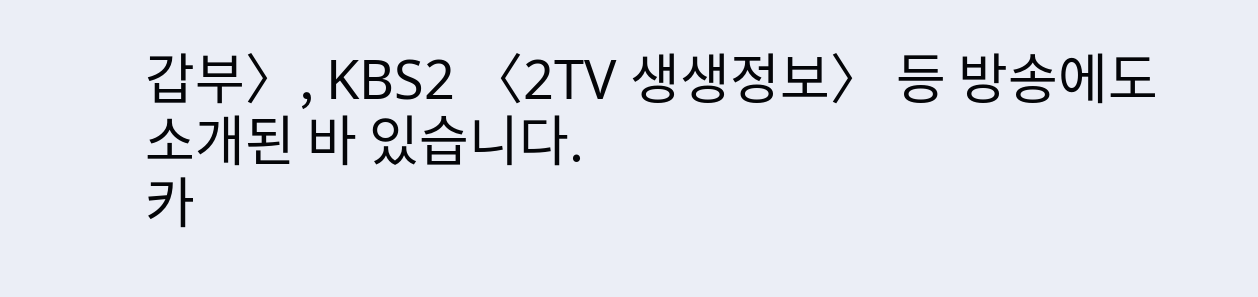갑부〉, KBS2 〈2TV 생생정보〉 등 방송에도 소개된 바 있습니다.
카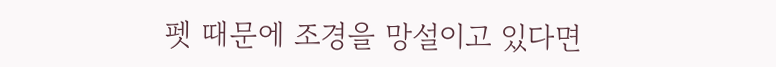펫 때문에 조경을 망설이고 있다면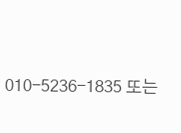010-5236-1835 또는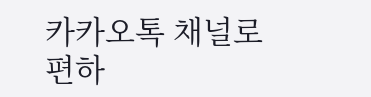카카오톡 채널로 편하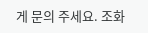게 문의 주세요. 조화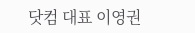닷컴 대표 이영권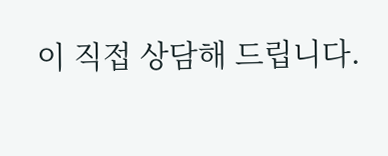이 직접 상담해 드립니다.